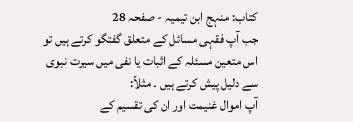کتاب: منہج ابن تیمیہ - صفحہ 28
جب آپ فقہی مسائل کے متعلق گفتگو کرتے ہیں تو اس متعین مسئلہ کے اثبات یا نفی میں سیرت نبوی سے دلیل پیش کرتے ہیں ۔ مثلاً:
آپ اموال غنیمت اور ان کی تقسیم کے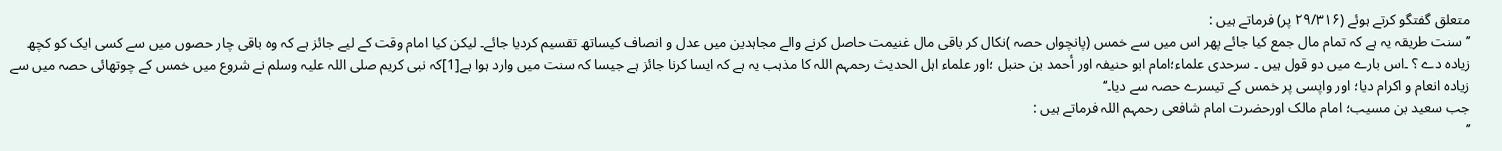متعلق گفتگو کرتے ہوئے (۲۹/۳۱۶ پر) فرماتے ہیں :
’’ سنت طریقہ یہ ہے کہ تمام مال جمع کیا جائے پھر اس میں سے خمس (پانچواں حصہ )نکال کر باقی مال غنیمت حاصل کرنے والے مجاہدین میں عدل و انصاف کیساتھ تقسیم کردیا جائے۔ لیکن کیا امام وقت کے لیے جائز ہے کہ وہ باقی چار حصوں میں سے کسی ایک کو کچھ زیادہ دے ؟ ۔اس بارے میں دو قول ہیں ۔ سرحدی علماء؛امام ابو حنیفہ اور أحمد بن حنبل ؛اور علماء اہل الحدیث رحمہم اللہ کا مذہب یہ ہے کہ ایسا کرنا جائز ہے جیسا کہ سنت میں وارد ہوا ہے[1]کہ نبی کریم صلی اللہ علیہ وسلم نے شروع میں خمس کے چوتھائی حصہ میں سے زیادہ انعام و اکرام دیا؛ اور واپسی پر خمس کے تیسرے حصہ سے دیا۔‘‘
جب سعید بن مسیب؛ امام مالک اورحضرت امام شافعی رحمہم اللہ فرماتے ہیں :
’’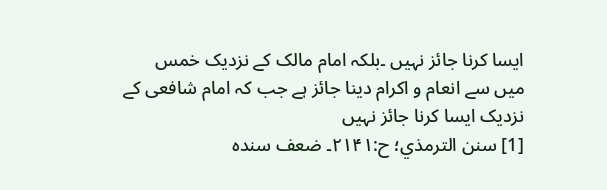ایسا کرنا جائز نہیں ۔بلکہ امام مالک کے نزدیک خمس میں سے انعام و اکرام دینا جائز ہے جب کہ امام شافعی کے نزدیک ایسا کرنا جائز نہیں
[1] سنن الترمذي؛ ح:۲۱۴۱۔ ضعف سندہ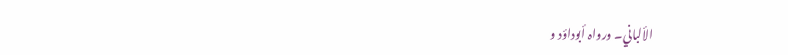الألباني۔ ورواہ أبوداؤد و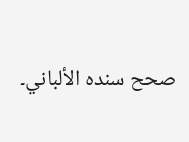صحح سندہ الألباني۔